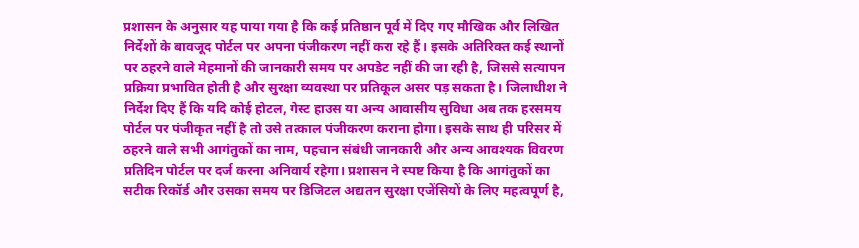प्रशासन के अनुसार यह पाया गया है कि कई प्रतिष्ठान पूर्व में दिए गए मौखिक और लिखित निर्देशों के बावजूद पोर्टल पर अपना पंजीकरण नहीं करा रहे हैं। इसके अतिरिक्त कई स्थानों पर ठहरने वाले मेहमानों की जानकारी समय पर अपडेट नहीं की जा रही है, जिससे सत्यापन प्रक्रिया प्रभावित होती है और सुरक्षा व्यवस्था पर प्रतिकूल असर पड़ सकता है। जिलाधीश ने निर्देश दिए हैं कि यदि कोई होटल, गेस्ट हाउस या अन्य आवासीय सुविधा अब तक हरसमय पोर्टल पर पंजीकृत नहीं है तो उसे तत्काल पंजीकरण कराना होगा। इसके साथ ही परिसर में ठहरने वाले सभी आगंतुकों का नाम, पहचान संबंधी जानकारी और अन्य आवश्यक विवरण प्रतिदिन पोर्टल पर दर्ज करना अनिवार्य रहेगा। प्रशासन ने स्पष्ट किया है कि आगंतुकों का सटीक रिकॉर्ड और उसका समय पर डिजिटल अद्यतन सुरक्षा एजेंसियों के लिए महत्वपूर्ण है,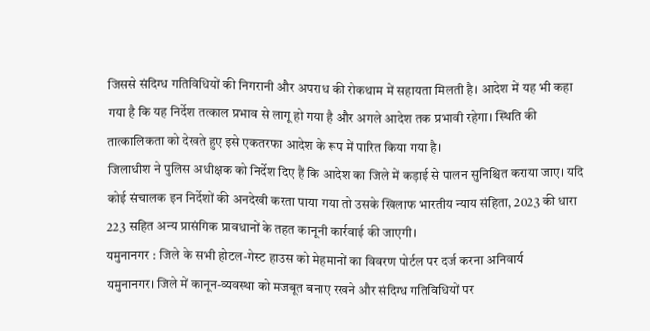जिससे संदिग्ध गतिविधियों की निगरानी और अपराध की रोकथाम में सहायता मिलती है। आदेश में यह भी कहा गया है कि यह निर्देश तत्काल प्रभाव से लागू हो गया है और अगले आदेश तक प्रभावी रहेगा। स्थिति की तात्कालिकता को देखते हुए इसे एकतरफा आदेश के रूप में पारित किया गया है।
जिलाधीश ने पुलिस अधीक्षक को निर्देश दिए हैं कि आदेश का जिले में कड़ाई से पालन सुनिश्चित कराया जाए। यदि कोई संचालक इन निर्देशों की अनदेखी करता पाया गया तो उसके खिलाफ भारतीय न्याय संहिता, 2023 की धारा 223 सहित अन्य प्रासंगिक प्रावधानों के तहत कानूनी कार्रवाई की जाएगी।
यमुनानगर : जिले के सभी होटल-गेस्ट हाउस को मेहमानों का विवरण पोर्टल पर दर्ज करना अनिवार्य
यमुनानगर। जिले में कानून-व्यवस्था को मजबूत बनाए रखने और संदिग्ध गतिविधियों पर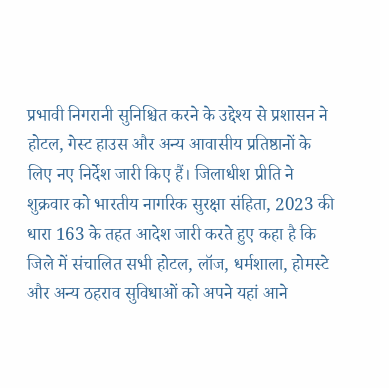प्रभावी निगरानी सुनिश्चित करने के उद्देश्य से प्रशासन ने होटल, गेस्ट हाउस और अन्य आवासीय प्रतिष्ठानों के लिए नए निर्देश जारी किए हैं। जिलाधीश प्रीति ने शुक्रवार को भारतीय नागरिक सुरक्षा संहिता, 2023 की धारा 163 के तहत आदेश जारी करते हुए कहा है कि जिले में संचालित सभी होटल, लॉज, धर्मशाला, होमस्टे और अन्य ठहराव सुविधाओं को अपने यहां आने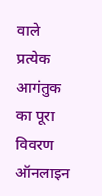वाले प्रत्येक आगंतुक का पूरा विवरण ऑनलाइन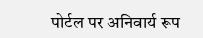पोर्टल पर अनिवार्य रूप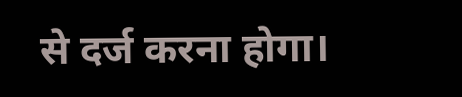से दर्ज करना होगा।